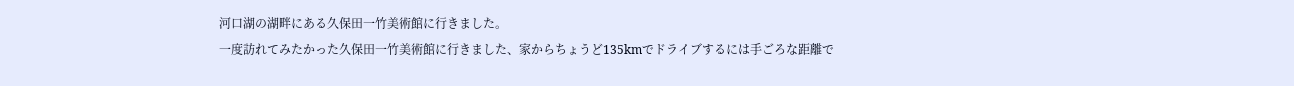河口湖の湖畔にある久保田一竹美術館に行きました。
一度訪れてみたかった久保田一竹美術館に行きました、家からちょうど135kmでドライブするには手ごろな距離で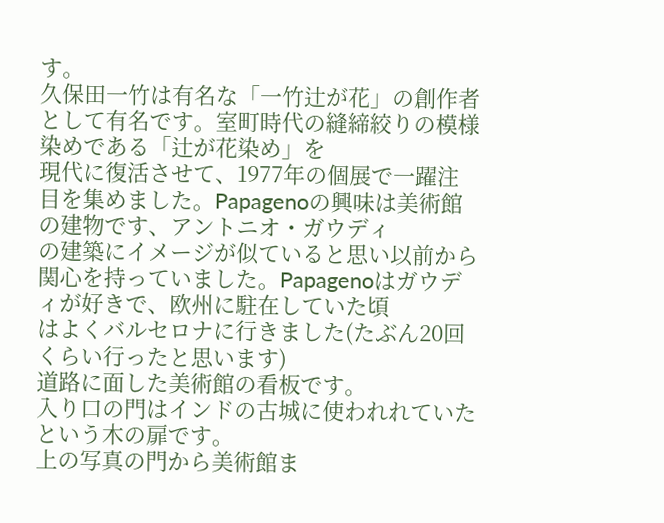す。
久保田一竹は有名な「一竹辻が花」の創作者として有名です。室町時代の縫締絞りの模様染めである「辻が花染め」を
現代に復活させて、1977年の個展で一躍注目を集めました。Papagenoの興味は美術館の建物です、アントニオ・ガウディ
の建築にイメージが似ていると思い以前から関心を持っていました。Papagenoはガウディが好きで、欧州に駐在していた頃
はよくバルセロナに行きました(たぶん20回くらい行ったと思います)
道路に面した美術館の看板です。
入り口の門はインドの古城に使われれていたという木の扉です。
上の写真の門から美術館ま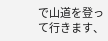で山道を登って行きます、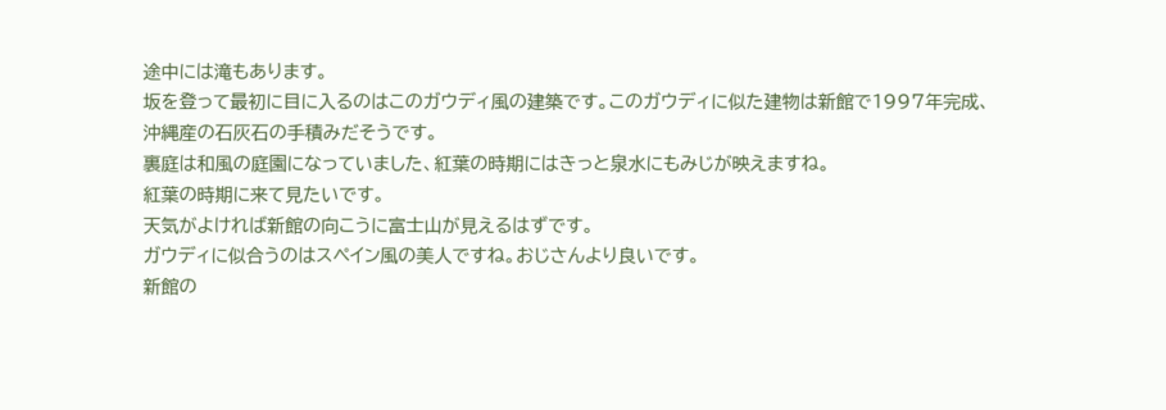途中には滝もあります。
坂を登って最初に目に入るのはこのガウディ風の建築です。このガウディに似た建物は新館で1997年完成、
沖縄産の石灰石の手積みだそうです。
裏庭は和風の庭園になっていました、紅葉の時期にはきっと泉水にもみじが映えますね。
紅葉の時期に来て見たいです。
天気がよければ新館の向こうに富士山が見えるはずです。
ガウディに似合うのはスペイン風の美人ですね。おじさんより良いです。
新館の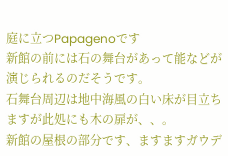庭に立つPapagenoです
新館の前には石の舞台があって能などが演じられるのだそうです。
石舞台周辺は地中海風の白い床が目立ちますが此処にも木の扉が、、。
新館の屋根の部分です、ますますガウデ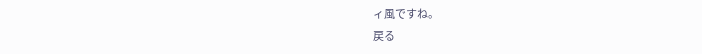ィ風ですね。
戻る